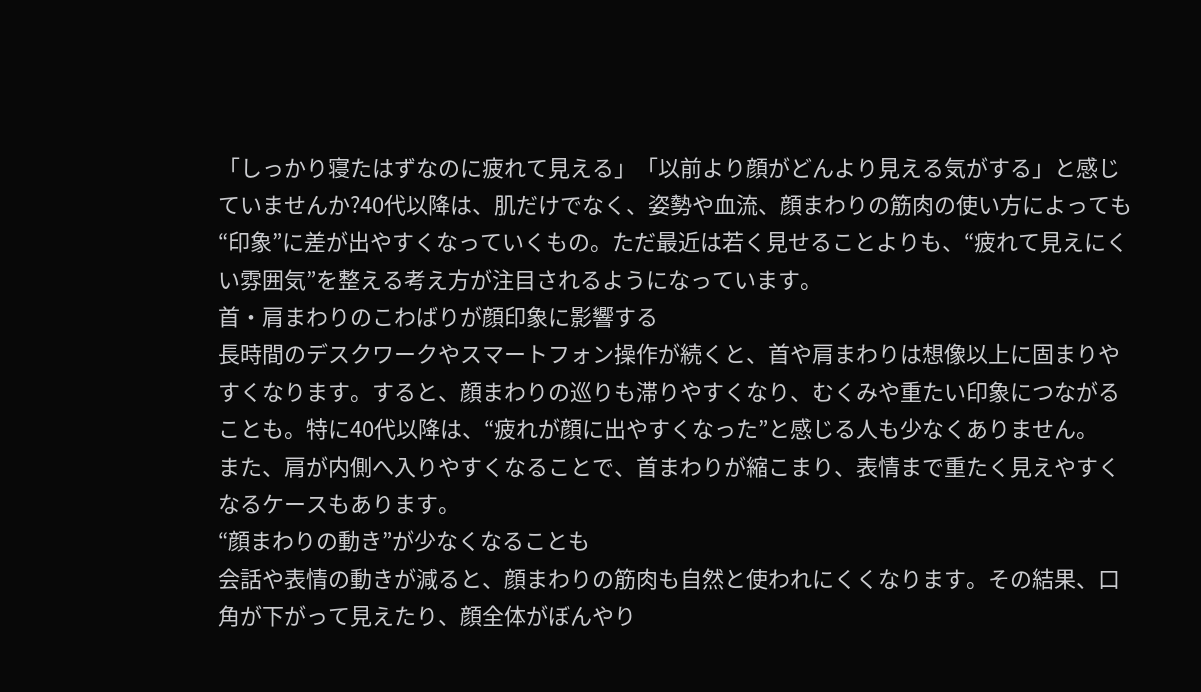「しっかり寝たはずなのに疲れて見える」「以前より顔がどんより見える気がする」と感じていませんか?40代以降は、肌だけでなく、姿勢や血流、顔まわりの筋肉の使い方によっても“印象”に差が出やすくなっていくもの。ただ最近は若く見せることよりも、“疲れて見えにくい雰囲気”を整える考え方が注目されるようになっています。
首・肩まわりのこわばりが顔印象に影響する
長時間のデスクワークやスマートフォン操作が続くと、首や肩まわりは想像以上に固まりやすくなります。すると、顔まわりの巡りも滞りやすくなり、むくみや重たい印象につながることも。特に40代以降は、“疲れが顔に出やすくなった”と感じる人も少なくありません。
また、肩が内側へ入りやすくなることで、首まわりが縮こまり、表情まで重たく見えやすくなるケースもあります。
“顔まわりの動き”が少なくなることも
会話や表情の動きが減ると、顔まわりの筋肉も自然と使われにくくなります。その結果、口角が下がって見えたり、顔全体がぼんやり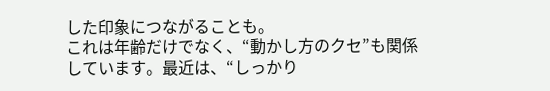した印象につながることも。
これは年齢だけでなく、“動かし方のクセ”も関係しています。最近は、“しっかり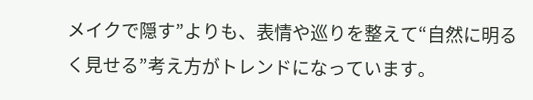メイクで隠す”よりも、表情や巡りを整えて“自然に明るく見せる”考え方がトレンドになっています。